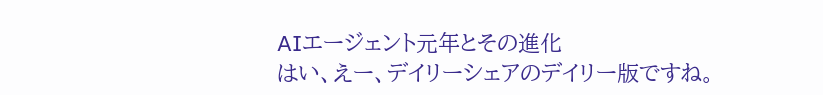AIエージェント元年とその進化
はい、えー、デイリーシェアのデイリー版ですね。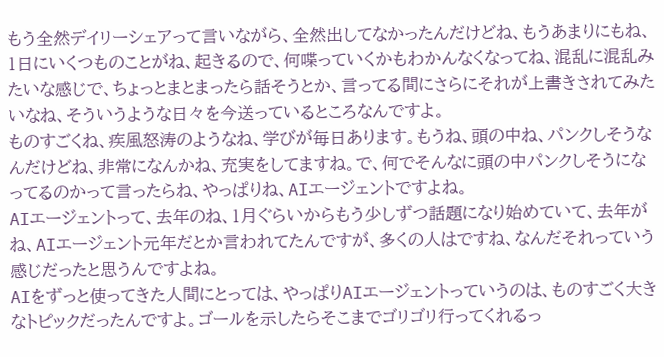もう全然デイリーシェアって言いながら、全然出してなかったんだけどね、もうあまりにもね、1日にいくつものことがね、起きるので、何喋っていくかもわかんなくなってね、混乱に混乱みたいな感じで、ちょっとまとまったら話そうとか、言ってる間にさらにそれが上書きされてみたいなね、そういうような日々を今送っているところなんですよ。
ものすごくね、疾風怒涛のようなね、学びが毎日あります。もうね、頭の中ね、パンクしそうなんだけどね、非常になんかね、充実をしてますね。で、何でそんなに頭の中パンクしそうになってるのかって言ったらね、やっぱりね、AIエージェントですよね。
AIエージェントって、去年のね、1月ぐらいからもう少しずつ話題になり始めていて、去年がね、AIエージェント元年だとか言われてたんですが、多くの人はですね、なんだそれっていう感じだったと思うんですよね。
AIをずっと使ってきた人間にとっては、やっぱりAIエージェントっていうのは、ものすごく大きなトピックだったんですよ。ゴールを示したらそこまでゴリゴリ行ってくれるっ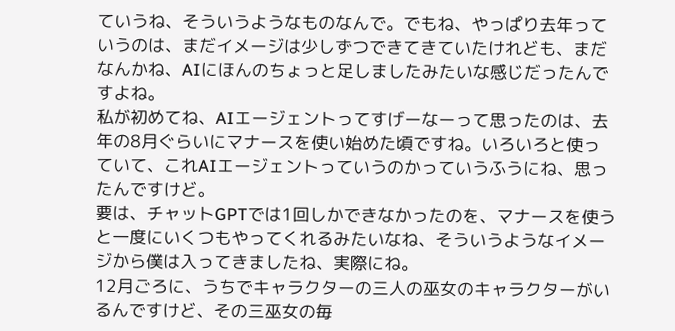ていうね、そういうようなものなんで。でもね、やっぱり去年っていうのは、まだイメージは少しずつできてきていたけれども、まだなんかね、AIにほんのちょっと足しましたみたいな感じだったんですよね。
私が初めてね、AIエージェントってすげーなーって思ったのは、去年の8月ぐらいにマナースを使い始めた頃ですね。いろいろと使っていて、これAIエージェントっていうのかっていうふうにね、思ったんですけど。
要は、チャットGPTでは1回しかできなかったのを、マナースを使うと一度にいくつもやってくれるみたいなね、そういうようなイメージから僕は入ってきましたね、実際にね。
12月ごろに、うちでキャラクターの三人の巫女のキャラクターがいるんですけど、その三巫女の毎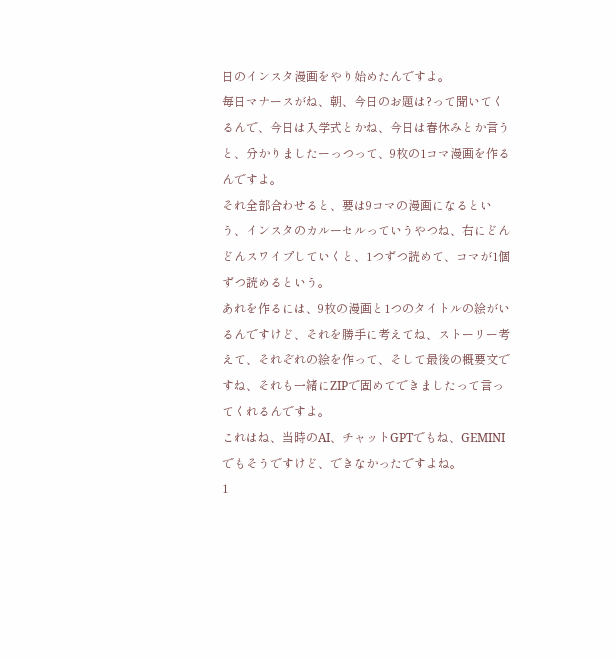日のインスタ漫画をやり始めたんですよ。
毎日マナースがね、朝、今日のお題は?って聞いてくるんで、今日は入学式とかね、今日は春休みとか言うと、分かりましたーっつって、9枚の1コマ漫画を作るんですよ。
それ全部合わせると、要は9コマの漫画になるという、インスタのカルーセルっていうやつね、右にどんどんスワイプしていくと、1つずつ読めて、コマが1個ずつ読めるという。
あれを作るには、9枚の漫画と1つのタイトルの絵がいるんですけど、それを勝手に考えてね、ストーリー考えて、それぞれの絵を作って、そして最後の概要文ですね、それも一緒にZIPで固めてできましたって言ってくれるんですよ。
これはね、当時のAI、チャットGPTでもね、GEMINIでもそうですけど、できなかったですよね。
1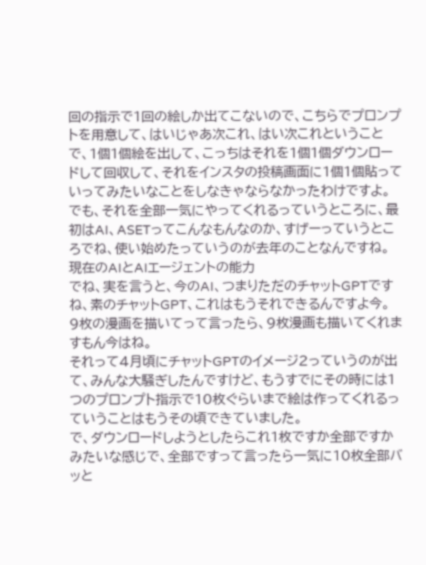回の指示で1回の絵しか出てこないので、こちらでプロンプトを用意して、はいじゃあ次これ、はい次これということで、1個1個絵を出して、こっちはそれを1個1個ダウンロードして回収して、それをインスタの投稿画面に1個1個貼っていってみたいなことをしなきゃならなかったわけですよ。
でも、それを全部一気にやってくれるっていうところに、最初はAI、ASETってこんなもんなのか、すげーっていうところでね、使い始めたっていうのが去年のことなんですね。
現在のAIとAIエージェントの能力
でね、実を言うと、今のAI、つまりただのチャットGPTですね、素のチャットGPT、これはもうそれできるんですよ今。
9枚の漫画を描いてって言ったら、9枚漫画も描いてくれますもん今はね。
それって4月頃にチャットGPTのイメージ2っていうのが出て、みんな大騒ぎしたんですけど、もうすでにその時には1つのプロンプト指示で10枚ぐらいまで絵は作ってくれるっていうことはもうその頃できていました。
で、ダウンロードしようとしたらこれ1枚ですか全部ですかみたいな感じで、全部ですって言ったら一気に10枚全部バッと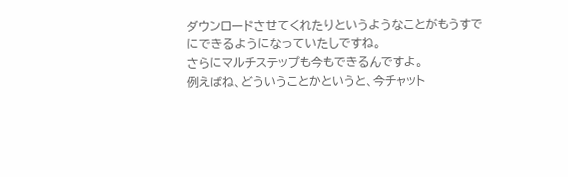ダウンロードさせてくれたりというようなことがもうすでにできるようになっていたしですね。
さらにマルチステップも今もできるんですよ。
例えばね、どういうことかというと、今チャット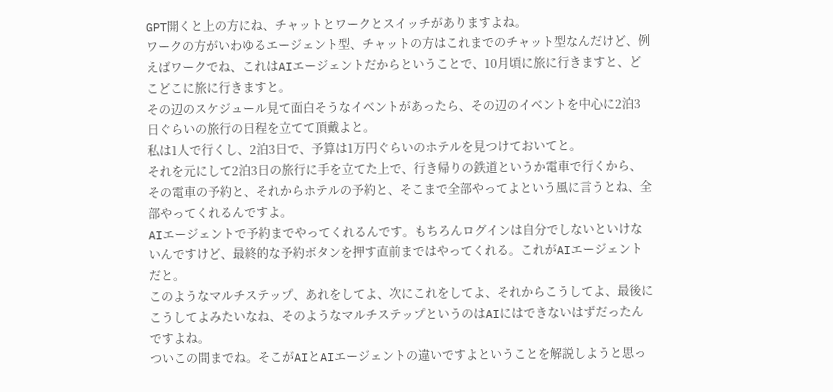GPT開くと上の方にね、チャットとワークとスイッチがありますよね。
ワークの方がいわゆるエージェント型、チャットの方はこれまでのチャット型なんだけど、例えばワークでね、これはAIエージェントだからということで、10月頃に旅に行きますと、どこどこに旅に行きますと。
その辺のスケジュール見て面白そうなイベントがあったら、その辺のイベントを中心に2泊3日ぐらいの旅行の日程を立てて頂戴よと。
私は1人で行くし、2泊3日で、予算は1万円ぐらいのホテルを見つけておいてと。
それを元にして2泊3日の旅行に手を立てた上で、行き帰りの鉄道というか電車で行くから、その電車の予約と、それからホテルの予約と、そこまで全部やってよという風に言うとね、全部やってくれるんですよ。
AIエージェントで予約までやってくれるんです。もちろんログインは自分でしないといけないんですけど、最終的な予約ボタンを押す直前まではやってくれる。これがAIエージェントだと。
このようなマルチステップ、あれをしてよ、次にこれをしてよ、それからこうしてよ、最後にこうしてよみたいなね、そのようなマルチステップというのはAIにはできないはずだったんですよね。
ついこの間までね。そこがAIとAIエージェントの違いですよということを解説しようと思っ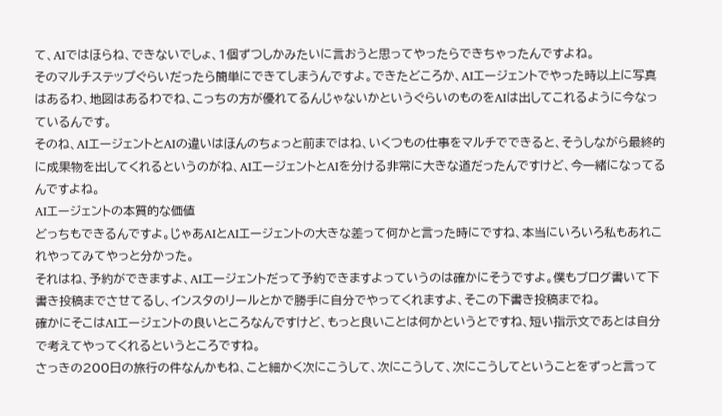て、AIではほらね、できないでしょ、1個ずつしかみたいに言おうと思ってやったらできちゃったんですよね。
そのマルチステップぐらいだったら簡単にできてしまうんですよ。できたどころか、AIエージェントでやった時以上に写真はあるわ、地図はあるわでね、こっちの方が優れてるんじゃないかというぐらいのものをAIは出してこれるように今なっているんです。
そのね、AIエージェントとAIの違いはほんのちょっと前まではね、いくつもの仕事をマルチでできると、そうしながら最終的に成果物を出してくれるというのがね、AIエージェントとAIを分ける非常に大きな道だったんですけど、今一緒になってるんですよね。
AIエージェントの本質的な価値
どっちもできるんですよ。じゃあAIとAIエージェントの大きな差って何かと言った時にですね、本当にいろいろ私もあれこれやってみてやっと分かった。
それはね、予約ができますよ、AIエージェントだって予約できますよっていうのは確かにそうですよ。僕もブログ書いて下書き投稿までさせてるし、インスタのリールとかで勝手に自分でやってくれますよ、そこの下書き投稿までね。
確かにそこはAIエージェントの良いところなんですけど、もっと良いことは何かというとですね、短い指示文であとは自分で考えてやってくれるというところですね。
さっきの200日の旅行の件なんかもね、こと細かく次にこうして、次にこうして、次にこうしてということをずっと言って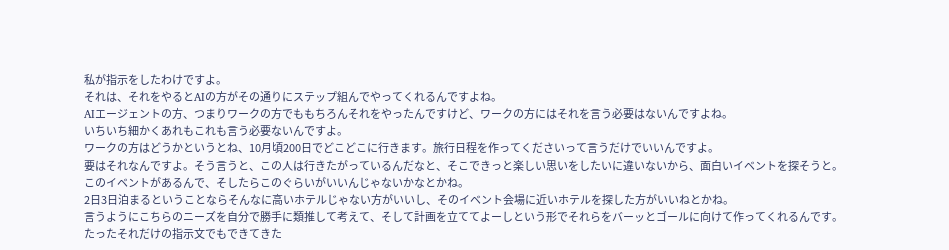私が指示をしたわけですよ。
それは、それをやるとAIの方がその通りにステップ組んでやってくれるんですよね。
AIエージェントの方、つまりワークの方でももちろんそれをやったんですけど、ワークの方にはそれを言う必要はないんですよね。
いちいち細かくあれもこれも言う必要ないんですよ。
ワークの方はどうかというとね、10月頃200日でどこどこに行きます。旅行日程を作ってくださいって言うだけでいいんですよ。
要はそれなんですよ。そう言うと、この人は行きたがっているんだなと、そこできっと楽しい思いをしたいに違いないから、面白いイベントを探そうと。
このイベントがあるんで、そしたらこのぐらいがいいんじゃないかなとかね。
2日3日泊まるということならそんなに高いホテルじゃない方がいいし、そのイベント会場に近いホテルを探した方がいいねとかね。
言うようにこちらのニーズを自分で勝手に類推して考えて、そして計画を立ててよーしという形でそれらをバーッとゴールに向けて作ってくれるんです。
たったそれだけの指示文でもできてきた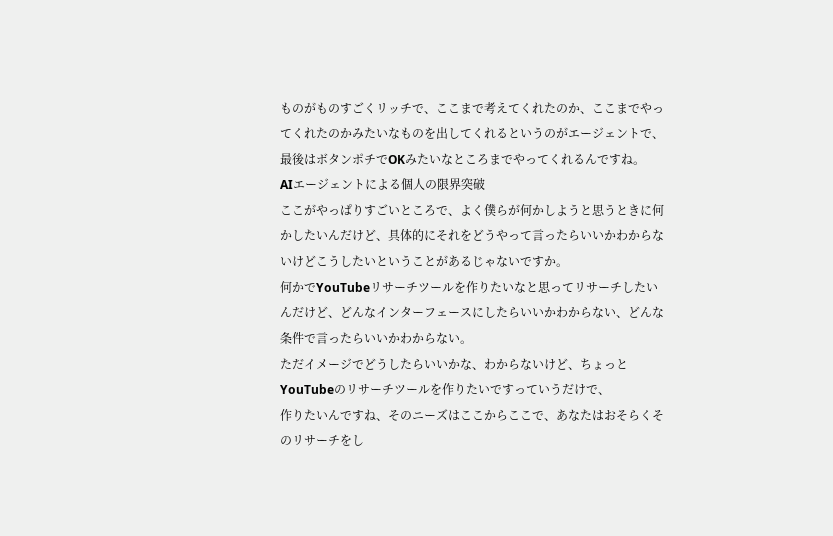ものがものすごくリッチで、ここまで考えてくれたのか、ここまでやってくれたのかみたいなものを出してくれるというのがエージェントで、最後はボタンポチでOKみたいなところまでやってくれるんですね。
AIエージェントによる個人の限界突破
ここがやっぱりすごいところで、よく僕らが何かしようと思うときに何かしたいんだけど、具体的にそれをどうやって言ったらいいかわからないけどこうしたいということがあるじゃないですか。
何かでYouTubeリサーチツールを作りたいなと思ってリサーチしたいんだけど、どんなインターフェースにしたらいいかわからない、どんな条件で言ったらいいかわからない。
ただイメージでどうしたらいいかな、わからないけど、ちょっとYouTubeのリサーチツールを作りたいですっていうだけで、
作りたいんですね、そのニーズはここからここで、あなたはおそらくそのリサーチをし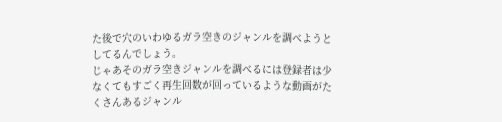た後で穴のいわゆるガラ空きのジャンルを調べようとしてるんでしょう。
じゃあそのガラ空きジャンルを調べるには登録者は少なくてもすごく再生回数が回っているような動画がたくさんあるジャンル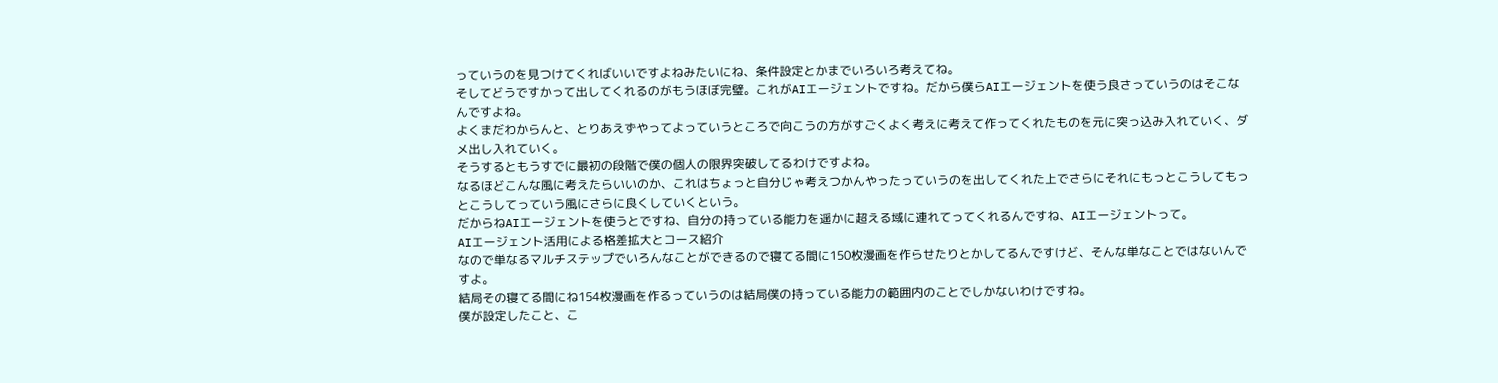っていうのを見つけてくればいいですよねみたいにね、条件設定とかまでいろいろ考えてね。
そしてどうですかって出してくれるのがもうほぼ完璧。これがAIエージェントですね。だから僕らAIエージェントを使う良さっていうのはそこなんですよね。
よくまだわからんと、とりあえずやってよっていうところで向こうの方がすごくよく考えに考えて作ってくれたものを元に突っ込み入れていく、ダメ出し入れていく。
そうするともうすでに最初の段階で僕の個人の限界突破してるわけですよね。
なるほどこんな風に考えたらいいのか、これはちょっと自分じゃ考えつかんやったっていうのを出してくれた上でさらにそれにもっとこうしてもっとこうしてっていう風にさらに良くしていくという。
だからねAIエージェントを使うとですね、自分の持っている能力を遥かに超える域に連れてってくれるんですね、AIエージェントって。
AIエージェント活用による格差拡大とコース紹介
なので単なるマルチステップでいろんなことができるので寝てる間に150枚漫画を作らせたりとかしてるんですけど、そんな単なことではないんですよ。
結局その寝てる間にね154枚漫画を作るっていうのは結局僕の持っている能力の範囲内のことでしかないわけですね。
僕が設定したこと、こ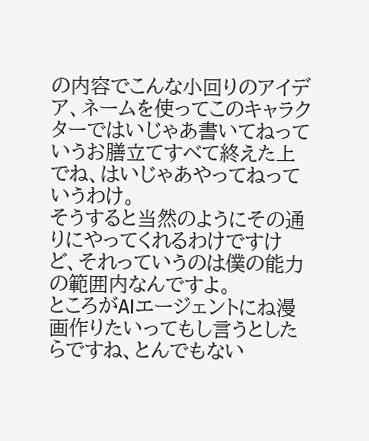の内容でこんな小回りのアイデア、ネームを使ってこのキャラクターではいじゃあ書いてねっていうお膳立てすべて終えた上でね、はいじゃあやってねっていうわけ。
そうすると当然のようにその通りにやってくれるわけですけど、それっていうのは僕の能力の範囲内なんですよ。
ところがAIエージェントにね漫画作りたいってもし言うとしたらですね、とんでもない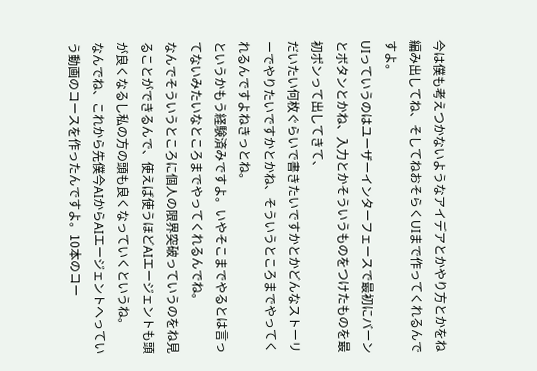今は僕も考えつかないようなアイデアとかやり方とかをね編み出してね、そしてねおそらくUIまで作ってくれるんですよ。
UIっていうのはユーザーインターフェースで最初にバーンとボタンとかね、入力とかそういうものをつけたものを最初ポンって出してきて、
だいたい何枚ぐらいで書きたいですかとかどんなストーリーでやりたいですかとかね、そういうところまでやってくれるんですよねきっとね。
というかもう経験済みですよ。いやそこまでやるとは言ってないみたいなところまでやってくれるんでね。
なんでそういうところに個人の限界突破っていうのをね見ることができるんで、使えば使うほどAIエージェントも頭が良くなるし私の方の頭も良くなっていくというね。
なんでね、これから先僕今AIからAIエージェントへっていう動画のコースを作ったんですよ。10本のコー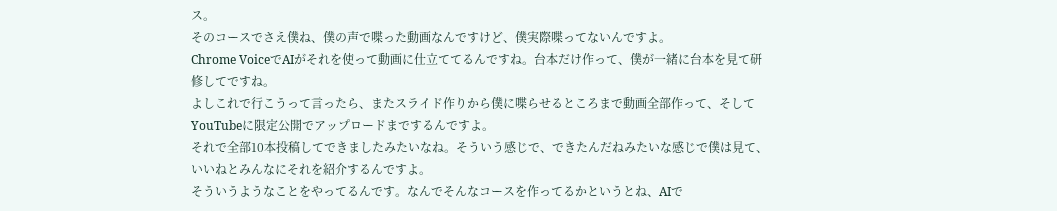ス。
そのコースでさえ僕ね、僕の声で喋った動画なんですけど、僕実際喋ってないんですよ。
Chrome VoiceでAIがそれを使って動画に仕立ててるんですね。台本だけ作って、僕が一緒に台本を見て研修してですね。
よしこれで行こうって言ったら、またスライド作りから僕に喋らせるところまで動画全部作って、そしてYouTubeに限定公開でアップロードまでするんですよ。
それで全部10本投稿してできましたみたいなね。そういう感じで、できたんだねみたいな感じで僕は見て、いいねとみんなにそれを紹介するんですよ。
そういうようなことをやってるんです。なんでそんなコースを作ってるかというとね、AIで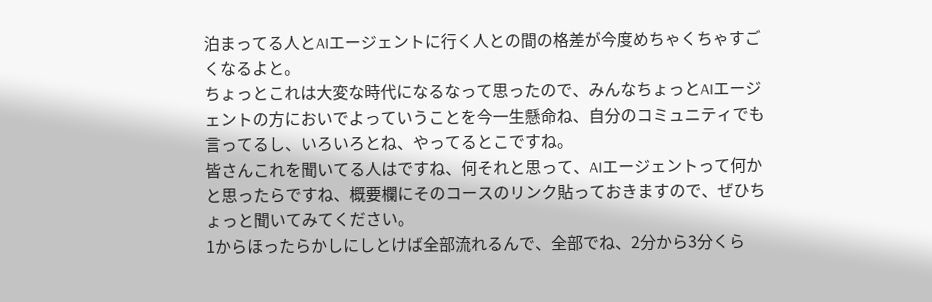泊まってる人とAIエージェントに行く人との間の格差が今度めちゃくちゃすごくなるよと。
ちょっとこれは大変な時代になるなって思ったので、みんなちょっとAIエージェントの方においでよっていうことを今一生懸命ね、自分のコミュニティでも言ってるし、いろいろとね、やってるとこですね。
皆さんこれを聞いてる人はですね、何それと思って、AIエージェントって何かと思ったらですね、概要欄にそのコースのリンク貼っておきますので、ぜひちょっと聞いてみてください。
1からほったらかしにしとけば全部流れるんで、全部でね、2分から3分くら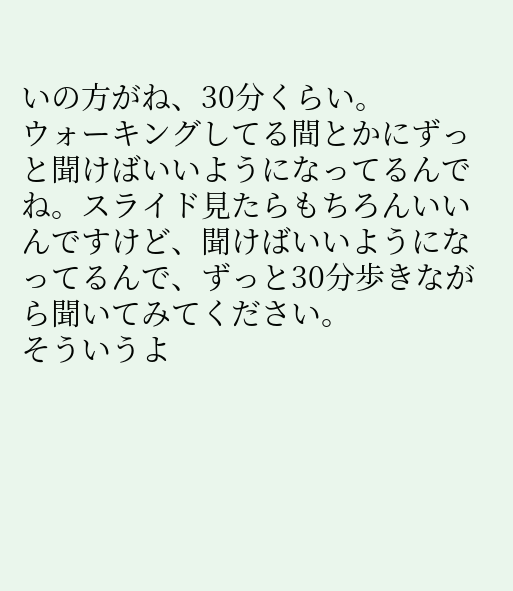いの方がね、30分くらい。
ウォーキングしてる間とかにずっと聞けばいいようになってるんでね。スライド見たらもちろんいいんですけど、聞けばいいようになってるんで、ずっと30分歩きながら聞いてみてください。
そういうよ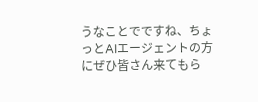うなことでですね、ちょっとAIエージェントの方にぜひ皆さん来てもら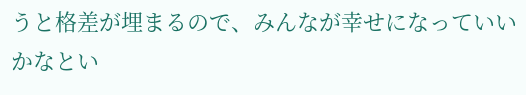うと格差が埋まるので、みんなが幸せになっていいかなとい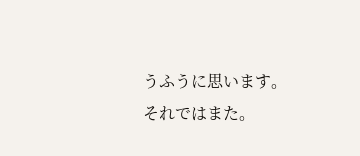うふうに思います。それではまた。